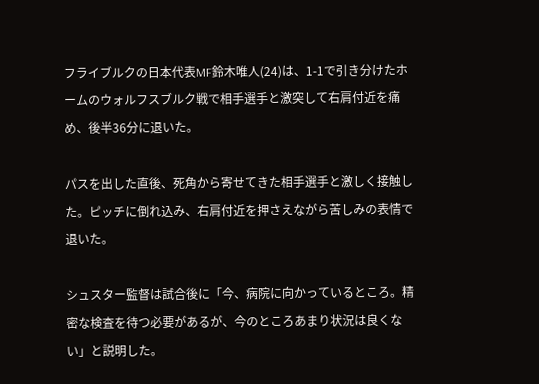フライブルクの日本代表MF鈴木唯人(24)は、1-1で引き分けたホームのウォルフスブルク戦で相手選手と激突して右肩付近を痛め、後半36分に退いた。

パスを出した直後、死角から寄せてきた相手選手と激しく接触した。ピッチに倒れ込み、右肩付近を押さえながら苦しみの表情で退いた。

シュスター監督は試合後に「今、病院に向かっているところ。精密な検査を待つ必要があるが、今のところあまり状況は良くない」と説明した。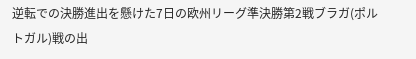逆転での決勝進出を懸けた7日の欧州リーグ準決勝第2戦ブラガ(ポルトガル)戦の出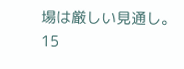場は厳しい見通し。15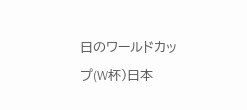日のワールドカップ(W杯)日本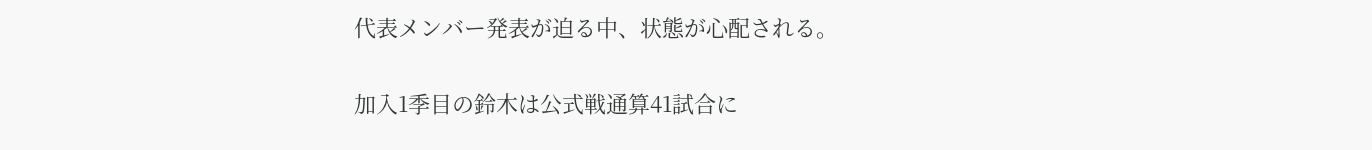代表メンバー発表が迫る中、状態が心配される。

加入1季目の鈴木は公式戦通算41試合に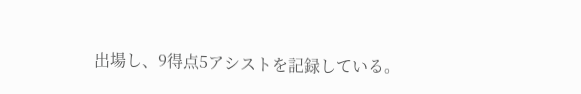出場し、9得点5アシストを記録している。